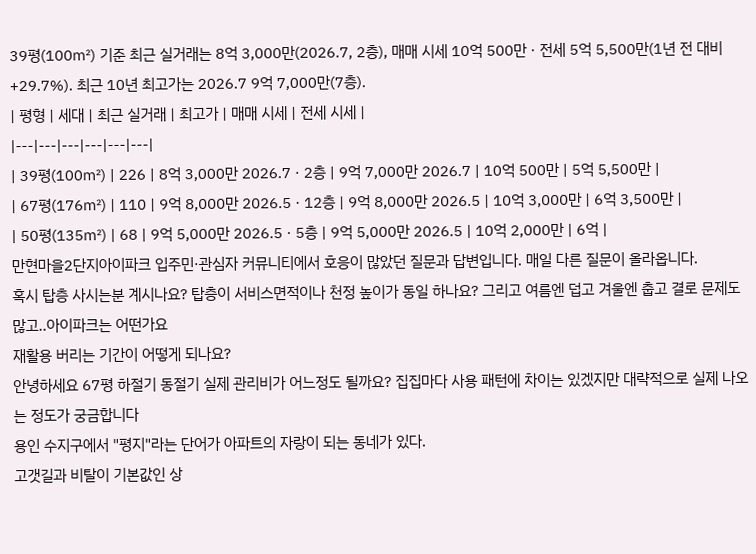39평(100㎡) 기준 최근 실거래는 8억 3,000만(2026.7, 2층), 매매 시세 10억 500만 · 전세 5억 5,500만(1년 전 대비 +29.7%). 최근 10년 최고가는 2026.7 9억 7,000만(7층).
| 평형 | 세대 | 최근 실거래 | 최고가 | 매매 시세 | 전세 시세 |
|---|---|---|---|---|---|
| 39평(100㎡) | 226 | 8억 3,000만 2026.7 · 2층 | 9억 7,000만 2026.7 | 10억 500만 | 5억 5,500만 |
| 67평(176㎡) | 110 | 9억 8,000만 2026.5 · 12층 | 9억 8,000만 2026.5 | 10억 3,000만 | 6억 3,500만 |
| 50평(135㎡) | 68 | 9억 5,000만 2026.5 · 5층 | 9억 5,000만 2026.5 | 10억 2,000만 | 6억 |
만현마을2단지아이파크 입주민·관심자 커뮤니티에서 호응이 많았던 질문과 답변입니다. 매일 다른 질문이 올라옵니다.
혹시 탑층 사시는분 계시나요? 탑층이 서비스면적이나 천정 높이가 동일 하나요? 그리고 여름엔 덥고 겨울엔 춥고 결로 문제도 많고..아이파크는 어떤가요
재활용 버리는 기간이 어떻게 되나요?
안녕하세요 67평 하절기 동절기 실제 관리비가 어느정도 될까요? 집집마다 사용 패턴에 차이는 있겠지만 대략적으로 실제 나오는 정도가 궁금합니다
용인 수지구에서 "평지"라는 단어가 아파트의 자랑이 되는 동네가 있다.
고갯길과 비탈이 기본값인 상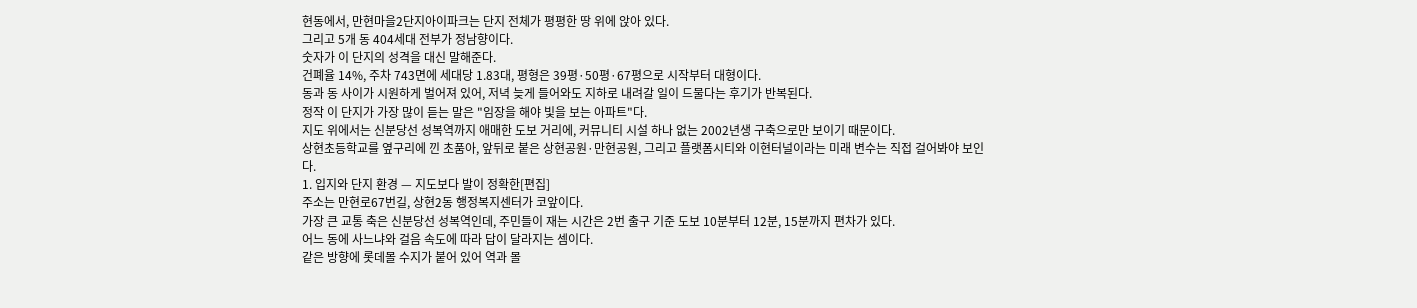현동에서, 만현마을2단지아이파크는 단지 전체가 평평한 땅 위에 앉아 있다.
그리고 5개 동 404세대 전부가 정남향이다.
숫자가 이 단지의 성격을 대신 말해준다.
건폐율 14%, 주차 743면에 세대당 1.83대, 평형은 39평·50평·67평으로 시작부터 대형이다.
동과 동 사이가 시원하게 벌어져 있어, 저녁 늦게 들어와도 지하로 내려갈 일이 드물다는 후기가 반복된다.
정작 이 단지가 가장 많이 듣는 말은 "임장을 해야 빛을 보는 아파트"다.
지도 위에서는 신분당선 성복역까지 애매한 도보 거리에, 커뮤니티 시설 하나 없는 2002년생 구축으로만 보이기 때문이다.
상현초등학교를 옆구리에 낀 초품아, 앞뒤로 붙은 상현공원·만현공원, 그리고 플랫폼시티와 이현터널이라는 미래 변수는 직접 걸어봐야 보인다.
1. 입지와 단지 환경 — 지도보다 발이 정확한[편집]
주소는 만현로67번길, 상현2동 행정복지센터가 코앞이다.
가장 큰 교통 축은 신분당선 성복역인데, 주민들이 재는 시간은 2번 출구 기준 도보 10분부터 12분, 15분까지 편차가 있다.
어느 동에 사느냐와 걸음 속도에 따라 답이 달라지는 셈이다.
같은 방향에 롯데몰 수지가 붙어 있어 역과 몰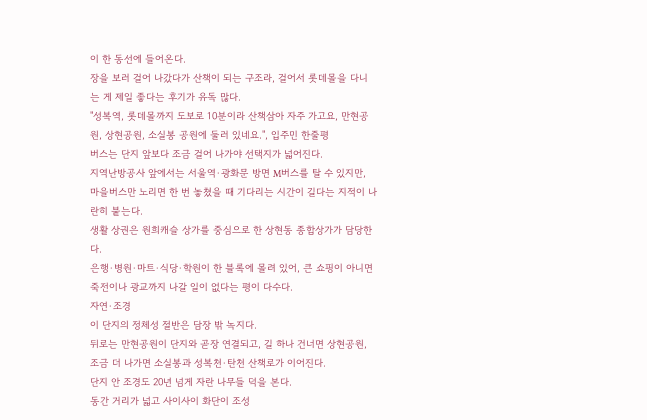이 한 동선에 들어온다.
장을 보러 걸어 나갔다가 산책이 되는 구조라, 걸어서 롯데몰을 다니는 게 제일 좋다는 후기가 유독 많다.
"성복역, 롯데몰까지 도보로 10분이라 산책삼아 자주 가고요, 만현공원, 상현공원, 소실봉 공원에 둘러 있네요.", 입주민 한줄평
버스는 단지 앞보다 조금 걸어 나가야 선택지가 넓어진다.
지역난방공사 앞에서는 서울역·광화문 방면 M버스를 탈 수 있지만, 마을버스만 노리면 한 번 놓쳤을 때 기다리는 시간이 길다는 지적이 나란히 붙는다.
생활 상권은 원희캐슬 상가를 중심으로 한 상현동 종합상가가 담당한다.
은행·병원·마트·식당·학원이 한 블록에 몰려 있어, 큰 쇼핑이 아니면 죽전이나 광교까지 나갈 일이 없다는 평이 다수다.
자연·조경
이 단지의 정체성 절반은 담장 밖 녹지다.
뒤로는 만현공원이 단지와 곧장 연결되고, 길 하나 건너면 상현공원, 조금 더 나가면 소실봉과 성복천·탄천 산책로가 이어진다.
단지 안 조경도 20년 넘게 자란 나무들 덕을 본다.
동간 거리가 넓고 사이사이 화단이 조성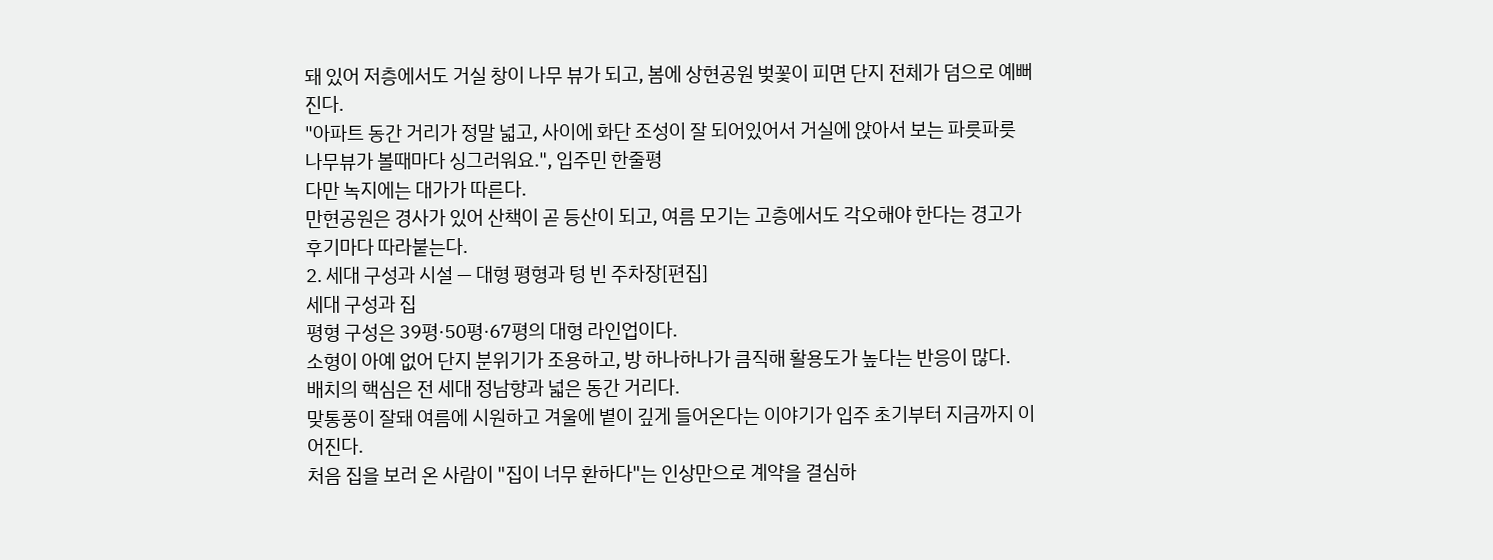돼 있어 저층에서도 거실 창이 나무 뷰가 되고, 봄에 상현공원 벚꽃이 피면 단지 전체가 덤으로 예뻐진다.
"아파트 동간 거리가 정말 넓고, 사이에 화단 조성이 잘 되어있어서 거실에 앉아서 보는 파릇파릇 나무뷰가 볼때마다 싱그러워요.", 입주민 한줄평
다만 녹지에는 대가가 따른다.
만현공원은 경사가 있어 산책이 곧 등산이 되고, 여름 모기는 고층에서도 각오해야 한다는 경고가 후기마다 따라붙는다.
2. 세대 구성과 시설 — 대형 평형과 텅 빈 주차장[편집]
세대 구성과 집
평형 구성은 39평·50평·67평의 대형 라인업이다.
소형이 아예 없어 단지 분위기가 조용하고, 방 하나하나가 큼직해 활용도가 높다는 반응이 많다.
배치의 핵심은 전 세대 정남향과 넓은 동간 거리다.
맞통풍이 잘돼 여름에 시원하고 겨울에 볕이 깊게 들어온다는 이야기가 입주 초기부터 지금까지 이어진다.
처음 집을 보러 온 사람이 "집이 너무 환하다"는 인상만으로 계약을 결심하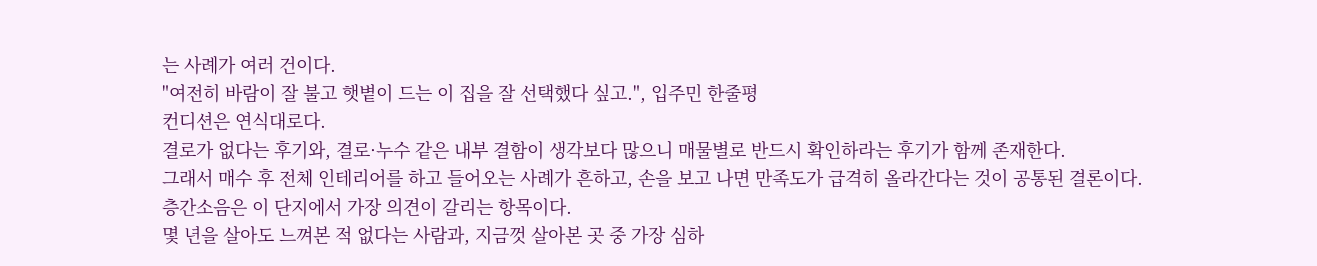는 사례가 여러 건이다.
"여전히 바람이 잘 불고 햇볕이 드는 이 집을 잘 선택했다 싶고.", 입주민 한줄평
컨디션은 연식대로다.
결로가 없다는 후기와, 결로·누수 같은 내부 결함이 생각보다 많으니 매물별로 반드시 확인하라는 후기가 함께 존재한다.
그래서 매수 후 전체 인테리어를 하고 들어오는 사례가 흔하고, 손을 보고 나면 만족도가 급격히 올라간다는 것이 공통된 결론이다.
층간소음은 이 단지에서 가장 의견이 갈리는 항목이다.
몇 년을 살아도 느껴본 적 없다는 사람과, 지금껏 살아본 곳 중 가장 심하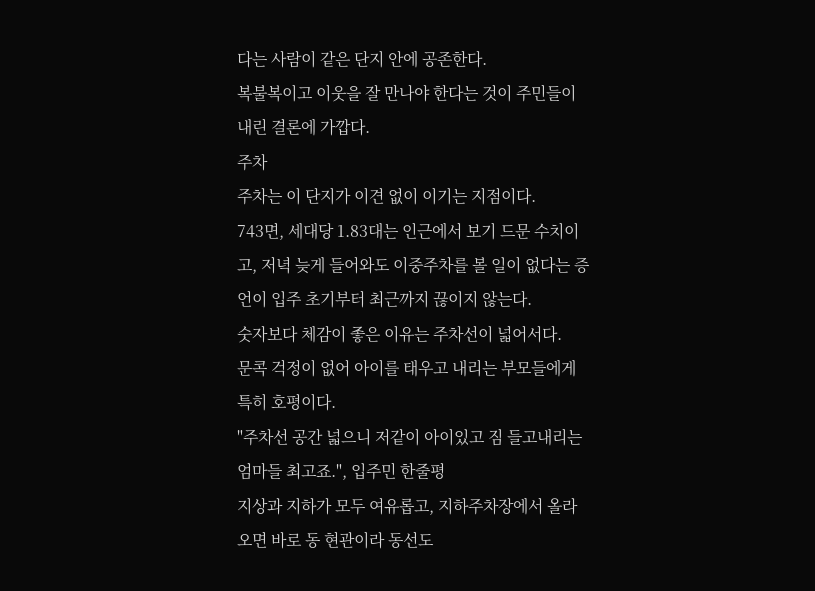다는 사람이 같은 단지 안에 공존한다.
복불복이고 이웃을 잘 만나야 한다는 것이 주민들이 내린 결론에 가깝다.
주차
주차는 이 단지가 이견 없이 이기는 지점이다.
743면, 세대당 1.83대는 인근에서 보기 드문 수치이고, 저녁 늦게 들어와도 이중주차를 볼 일이 없다는 증언이 입주 초기부터 최근까지 끊이지 않는다.
숫자보다 체감이 좋은 이유는 주차선이 넓어서다.
문콕 걱정이 없어 아이를 태우고 내리는 부모들에게 특히 호평이다.
"주차선 공간 넓으니 저같이 아이있고 짐 들고내리는 엄마들 최고죠.", 입주민 한줄평
지상과 지하가 모두 여유롭고, 지하주차장에서 올라오면 바로 동 현관이라 동선도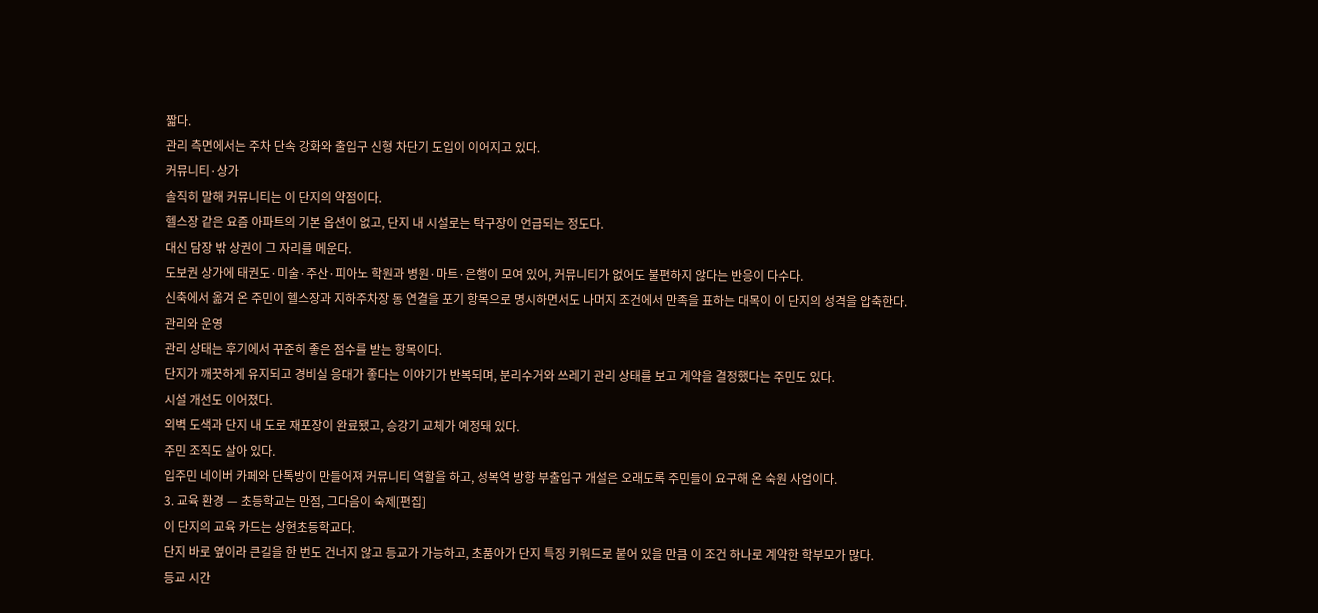짧다.
관리 측면에서는 주차 단속 강화와 출입구 신형 차단기 도입이 이어지고 있다.
커뮤니티·상가
솔직히 말해 커뮤니티는 이 단지의 약점이다.
헬스장 같은 요즘 아파트의 기본 옵션이 없고, 단지 내 시설로는 탁구장이 언급되는 정도다.
대신 담장 밖 상권이 그 자리를 메운다.
도보권 상가에 태권도·미술·주산·피아노 학원과 병원·마트·은행이 모여 있어, 커뮤니티가 없어도 불편하지 않다는 반응이 다수다.
신축에서 옮겨 온 주민이 헬스장과 지하주차장 동 연결을 포기 항목으로 명시하면서도 나머지 조건에서 만족을 표하는 대목이 이 단지의 성격을 압축한다.
관리와 운영
관리 상태는 후기에서 꾸준히 좋은 점수를 받는 항목이다.
단지가 깨끗하게 유지되고 경비실 응대가 좋다는 이야기가 반복되며, 분리수거와 쓰레기 관리 상태를 보고 계약을 결정했다는 주민도 있다.
시설 개선도 이어졌다.
외벽 도색과 단지 내 도로 재포장이 완료됐고, 승강기 교체가 예정돼 있다.
주민 조직도 살아 있다.
입주민 네이버 카페와 단톡방이 만들어져 커뮤니티 역할을 하고, 성복역 방향 부출입구 개설은 오래도록 주민들이 요구해 온 숙원 사업이다.
3. 교육 환경 — 초등학교는 만점, 그다음이 숙제[편집]
이 단지의 교육 카드는 상현초등학교다.
단지 바로 옆이라 큰길을 한 번도 건너지 않고 등교가 가능하고, 초품아가 단지 특징 키워드로 붙어 있을 만큼 이 조건 하나로 계약한 학부모가 많다.
등교 시간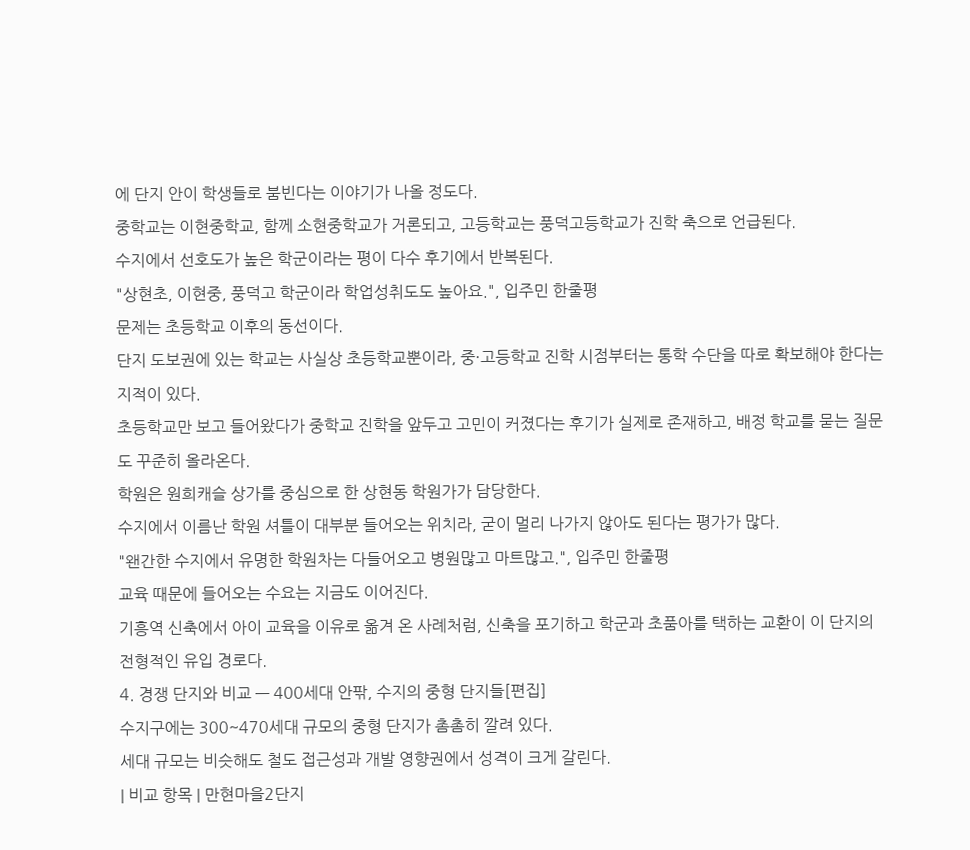에 단지 안이 학생들로 붐빈다는 이야기가 나올 정도다.
중학교는 이현중학교, 함께 소현중학교가 거론되고, 고등학교는 풍덕고등학교가 진학 축으로 언급된다.
수지에서 선호도가 높은 학군이라는 평이 다수 후기에서 반복된다.
"상현초, 이현중, 풍덕고 학군이라 학업성취도도 높아요.", 입주민 한줄평
문제는 초등학교 이후의 동선이다.
단지 도보권에 있는 학교는 사실상 초등학교뿐이라, 중·고등학교 진학 시점부터는 통학 수단을 따로 확보해야 한다는 지적이 있다.
초등학교만 보고 들어왔다가 중학교 진학을 앞두고 고민이 커졌다는 후기가 실제로 존재하고, 배정 학교를 묻는 질문도 꾸준히 올라온다.
학원은 원희캐슬 상가를 중심으로 한 상현동 학원가가 담당한다.
수지에서 이름난 학원 셔틀이 대부분 들어오는 위치라, 굳이 멀리 나가지 않아도 된다는 평가가 많다.
"왠간한 수지에서 유명한 학원차는 다들어오고 병원많고 마트많고.", 입주민 한줄평
교육 때문에 들어오는 수요는 지금도 이어진다.
기흥역 신축에서 아이 교육을 이유로 옮겨 온 사례처럼, 신축을 포기하고 학군과 초품아를 택하는 교환이 이 단지의 전형적인 유입 경로다.
4. 경쟁 단지와 비교 — 400세대 안팎, 수지의 중형 단지들[편집]
수지구에는 300~470세대 규모의 중형 단지가 촘촘히 깔려 있다.
세대 규모는 비슷해도 철도 접근성과 개발 영향권에서 성격이 크게 갈린다.
| 비교 항목 | 만현마을2단지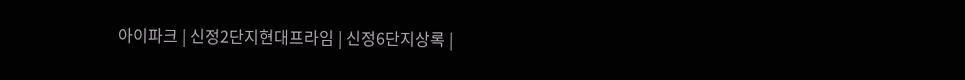아이파크 | 신정2단지현대프라임 | 신정6단지상록 |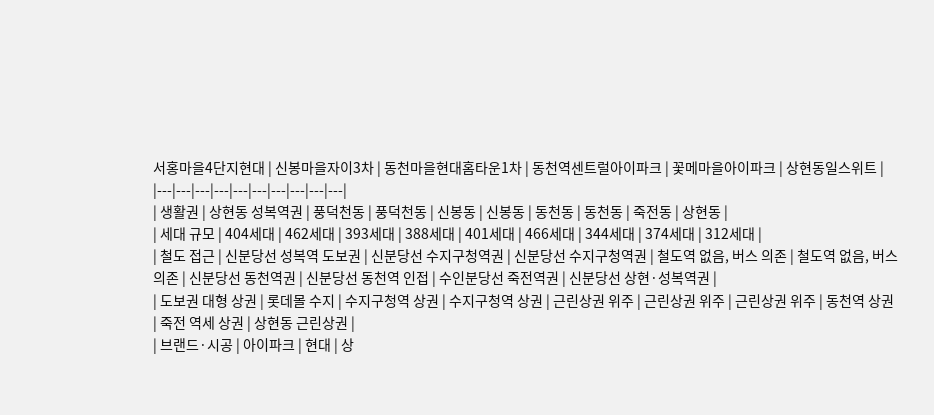서홍마을4단지현대 | 신봉마을자이3차 | 동천마을현대홈타운1차 | 동천역센트럴아이파크 | 꽃메마을아이파크 | 상현동일스위트 |
|---|---|---|---|---|---|---|---|---|---|
| 생활권 | 상현동 성복역권 | 풍덕천동 | 풍덕천동 | 신봉동 | 신봉동 | 동천동 | 동천동 | 죽전동 | 상현동 |
| 세대 규모 | 404세대 | 462세대 | 393세대 | 388세대 | 401세대 | 466세대 | 344세대 | 374세대 | 312세대 |
| 철도 접근 | 신분당선 성복역 도보권 | 신분당선 수지구청역권 | 신분당선 수지구청역권 | 철도역 없음, 버스 의존 | 철도역 없음, 버스 의존 | 신분당선 동천역권 | 신분당선 동천역 인접 | 수인분당선 죽전역권 | 신분당선 상현·성복역권 |
| 도보권 대형 상권 | 롯데몰 수지 | 수지구청역 상권 | 수지구청역 상권 | 근린상권 위주 | 근린상권 위주 | 근린상권 위주 | 동천역 상권 | 죽전 역세 상권 | 상현동 근린상권 |
| 브랜드·시공 | 아이파크 | 현대 | 상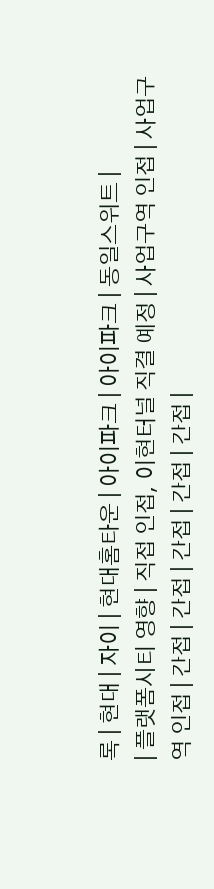록 | 현대 | 자이 | 현대홈타운 | 아이파크 | 아이파크 | 동일스위트 |
| 플랫폼시티 영향 | 직접 인접, 이현터널 직결 예정 | 사업구역 인접 | 사업구역 인접 | 간접 | 간접 | 간접 | 간접 | 간접 |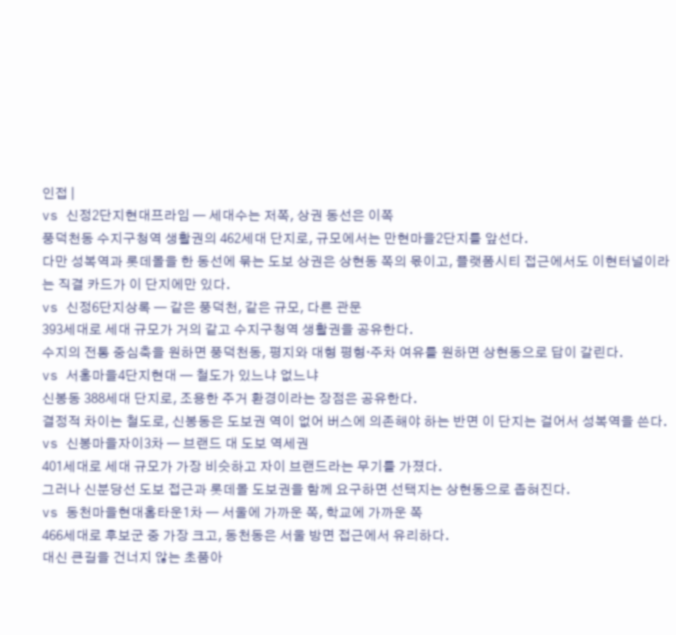인접 |
vs 신정2단지현대프라임 — 세대수는 저쪽, 상권 동선은 이쪽
풍덕천동 수지구청역 생활권의 462세대 단지로, 규모에서는 만현마을2단지를 앞선다.
다만 성복역과 롯데몰을 한 동선에 묶는 도보 상권은 상현동 쪽의 몫이고, 플랫폼시티 접근에서도 이현터널이라는 직결 카드가 이 단지에만 있다.
vs 신정6단지상록 — 같은 풍덕천, 같은 규모, 다른 관문
393세대로 세대 규모가 거의 같고 수지구청역 생활권을 공유한다.
수지의 전통 중심축을 원하면 풍덕천동, 평지와 대형 평형·주차 여유를 원하면 상현동으로 답이 갈린다.
vs 서홍마을4단지현대 — 철도가 있느냐 없느냐
신봉동 388세대 단지로, 조용한 주거 환경이라는 장점은 공유한다.
결정적 차이는 철도로, 신봉동은 도보권 역이 없어 버스에 의존해야 하는 반면 이 단지는 걸어서 성복역을 쓴다.
vs 신봉마을자이3차 — 브랜드 대 도보 역세권
401세대로 세대 규모가 가장 비슷하고 자이 브랜드라는 무기를 가졌다.
그러나 신분당선 도보 접근과 롯데몰 도보권을 함께 요구하면 선택지는 상현동으로 좁혀진다.
vs 동천마을현대홈타운1차 — 서울에 가까운 쪽, 학교에 가까운 쪽
466세대로 후보군 중 가장 크고, 동천동은 서울 방면 접근에서 유리하다.
대신 큰길을 건너지 않는 초품아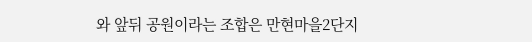와 앞뒤 공원이라는 조합은 만현마을2단지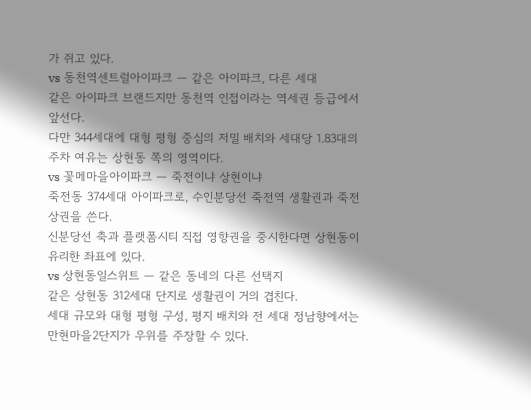가 쥐고 있다.
vs 동천역센트럴아이파크 — 같은 아이파크, 다른 세대
같은 아이파크 브랜드지만 동천역 인접이라는 역세권 등급에서 앞선다.
다만 344세대에 대형 평형 중심의 저밀 배치와 세대당 1.83대의 주차 여유는 상현동 쪽의 영역이다.
vs 꽃메마을아이파크 — 죽전이냐 상현이냐
죽전동 374세대 아이파크로, 수인분당선 죽전역 생활권과 죽전 상권을 쓴다.
신분당선 축과 플랫폼시티 직접 영향권을 중시한다면 상현동이 유리한 좌표에 있다.
vs 상현동일스위트 — 같은 동네의 다른 선택지
같은 상현동 312세대 단지로 생활권이 거의 겹친다.
세대 규모와 대형 평형 구성, 평지 배치와 전 세대 정남향에서는 만현마을2단지가 우위를 주장할 수 있다.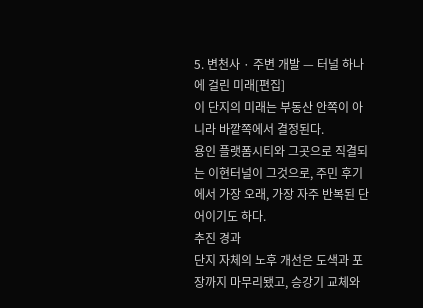5. 변천사 · 주변 개발 — 터널 하나에 걸린 미래[편집]
이 단지의 미래는 부동산 안쪽이 아니라 바깥쪽에서 결정된다.
용인 플랫폼시티와 그곳으로 직결되는 이현터널이 그것으로, 주민 후기에서 가장 오래, 가장 자주 반복된 단어이기도 하다.
추진 경과
단지 자체의 노후 개선은 도색과 포장까지 마무리됐고, 승강기 교체와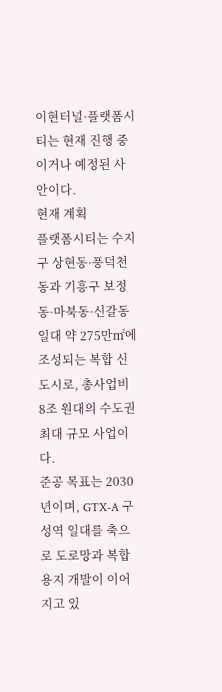이현터널·플랫폼시티는 현재 진행 중이거나 예정된 사안이다.
현재 계획
플랫폼시티는 수지구 상현동·풍덕천동과 기흥구 보정동·마북동·신갈동 일대 약 275만㎡에 조성되는 복합 신도시로, 총사업비 8조 원대의 수도권 최대 규모 사업이다.
준공 목표는 2030년이며, GTX-A 구성역 일대를 축으로 도로망과 복합용지 개발이 이어지고 있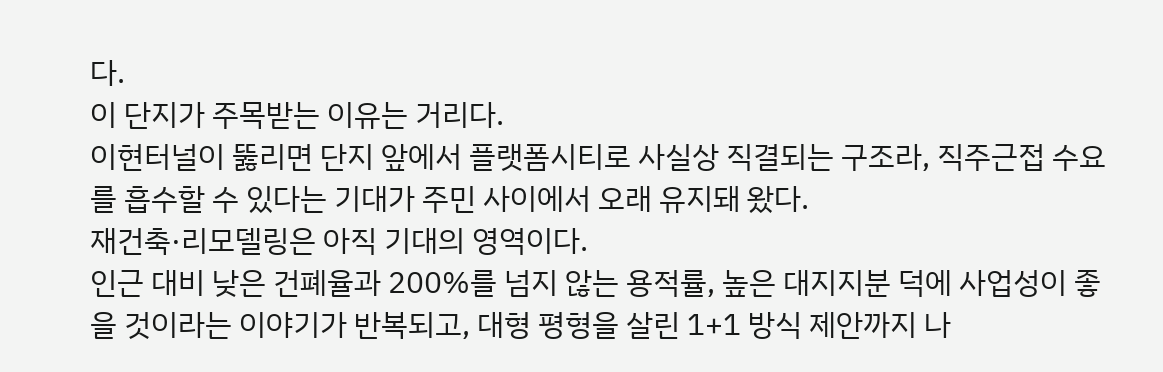다.
이 단지가 주목받는 이유는 거리다.
이현터널이 뚫리면 단지 앞에서 플랫폼시티로 사실상 직결되는 구조라, 직주근접 수요를 흡수할 수 있다는 기대가 주민 사이에서 오래 유지돼 왔다.
재건축·리모델링은 아직 기대의 영역이다.
인근 대비 낮은 건폐율과 200%를 넘지 않는 용적률, 높은 대지지분 덕에 사업성이 좋을 것이라는 이야기가 반복되고, 대형 평형을 살린 1+1 방식 제안까지 나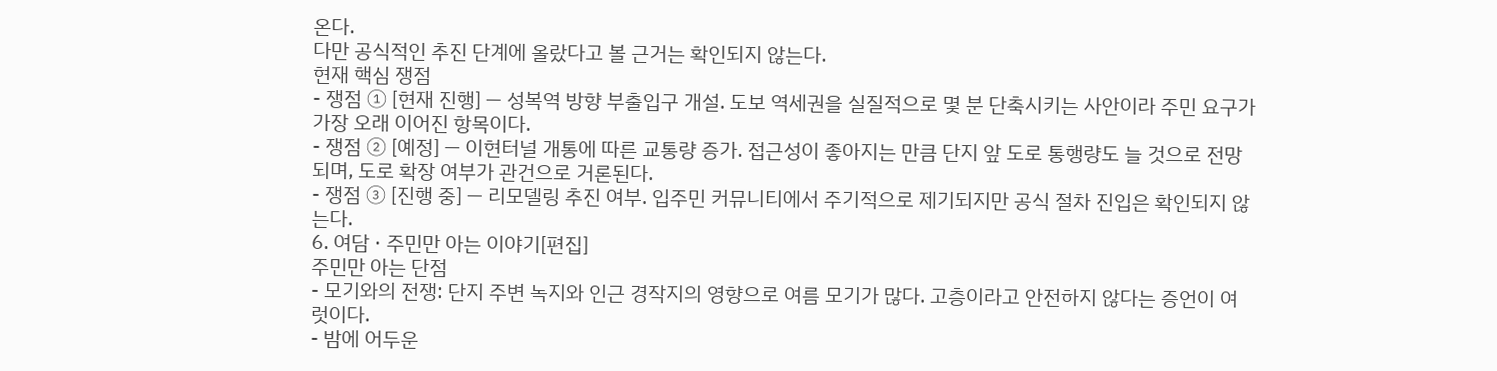온다.
다만 공식적인 추진 단계에 올랐다고 볼 근거는 확인되지 않는다.
현재 핵심 쟁점
- 쟁점 ① [현재 진행] — 성복역 방향 부출입구 개설. 도보 역세권을 실질적으로 몇 분 단축시키는 사안이라 주민 요구가 가장 오래 이어진 항목이다.
- 쟁점 ② [예정] — 이현터널 개통에 따른 교통량 증가. 접근성이 좋아지는 만큼 단지 앞 도로 통행량도 늘 것으로 전망되며, 도로 확장 여부가 관건으로 거론된다.
- 쟁점 ③ [진행 중] — 리모델링 추진 여부. 입주민 커뮤니티에서 주기적으로 제기되지만 공식 절차 진입은 확인되지 않는다.
6. 여담 · 주민만 아는 이야기[편집]
주민만 아는 단점
- 모기와의 전쟁: 단지 주변 녹지와 인근 경작지의 영향으로 여름 모기가 많다. 고층이라고 안전하지 않다는 증언이 여럿이다.
- 밤에 어두운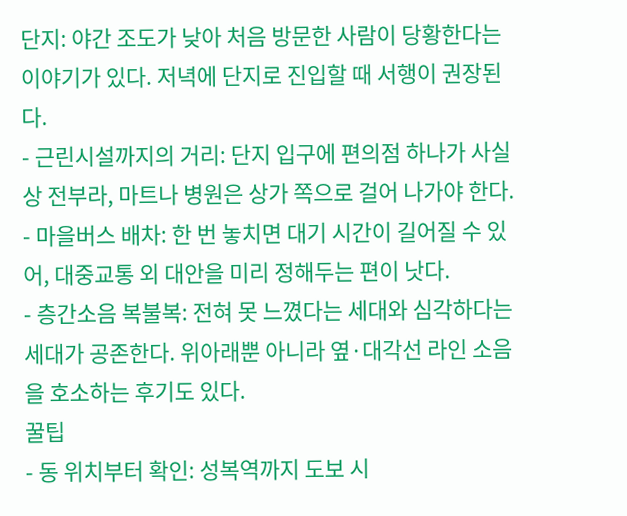단지: 야간 조도가 낮아 처음 방문한 사람이 당황한다는 이야기가 있다. 저녁에 단지로 진입할 때 서행이 권장된다.
- 근린시설까지의 거리: 단지 입구에 편의점 하나가 사실상 전부라, 마트나 병원은 상가 쪽으로 걸어 나가야 한다.
- 마을버스 배차: 한 번 놓치면 대기 시간이 길어질 수 있어, 대중교통 외 대안을 미리 정해두는 편이 낫다.
- 층간소음 복불복: 전혀 못 느꼈다는 세대와 심각하다는 세대가 공존한다. 위아래뿐 아니라 옆·대각선 라인 소음을 호소하는 후기도 있다.
꿀팁
- 동 위치부터 확인: 성복역까지 도보 시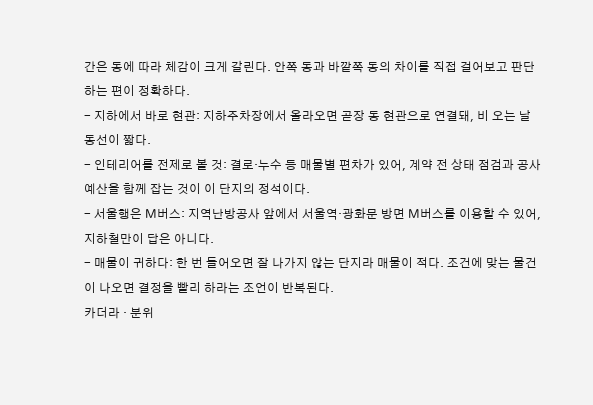간은 동에 따라 체감이 크게 갈린다. 안쪽 동과 바깥쪽 동의 차이를 직접 걸어보고 판단하는 편이 정확하다.
- 지하에서 바로 현관: 지하주차장에서 올라오면 곧장 동 현관으로 연결돼, 비 오는 날 동선이 짧다.
- 인테리어를 전제로 볼 것: 결로·누수 등 매물별 편차가 있어, 계약 전 상태 점검과 공사 예산을 함께 잡는 것이 이 단지의 정석이다.
- 서울행은 M버스: 지역난방공사 앞에서 서울역·광화문 방면 M버스를 이용할 수 있어, 지하철만이 답은 아니다.
- 매물이 귀하다: 한 번 들어오면 잘 나가지 않는 단지라 매물이 적다. 조건에 맞는 물건이 나오면 결정을 빨리 하라는 조언이 반복된다.
카더라 · 분위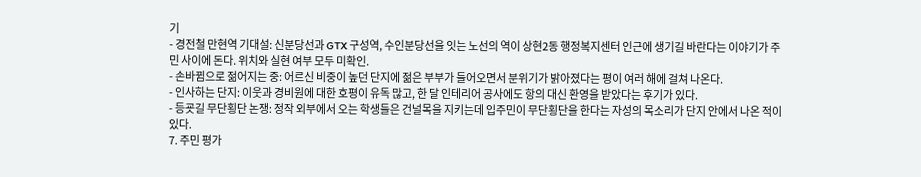기
- 경전철 만현역 기대설: 신분당선과 GTX 구성역, 수인분당선을 잇는 노선의 역이 상현2동 행정복지센터 인근에 생기길 바란다는 이야기가 주민 사이에 돈다. 위치와 실현 여부 모두 미확인.
- 손바뀜으로 젊어지는 중: 어르신 비중이 높던 단지에 젊은 부부가 들어오면서 분위기가 밝아졌다는 평이 여러 해에 걸쳐 나온다.
- 인사하는 단지: 이웃과 경비원에 대한 호평이 유독 많고, 한 달 인테리어 공사에도 항의 대신 환영을 받았다는 후기가 있다.
- 등굣길 무단횡단 논쟁: 정작 외부에서 오는 학생들은 건널목을 지키는데 입주민이 무단횡단을 한다는 자성의 목소리가 단지 안에서 나온 적이 있다.
7. 주민 평가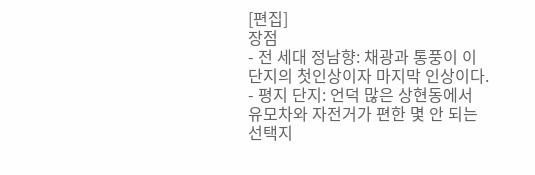[편집]
장점
- 전 세대 정남향: 채광과 통풍이 이 단지의 첫인상이자 마지막 인상이다.
- 평지 단지: 언덕 많은 상현동에서 유모차와 자전거가 편한 몇 안 되는 선택지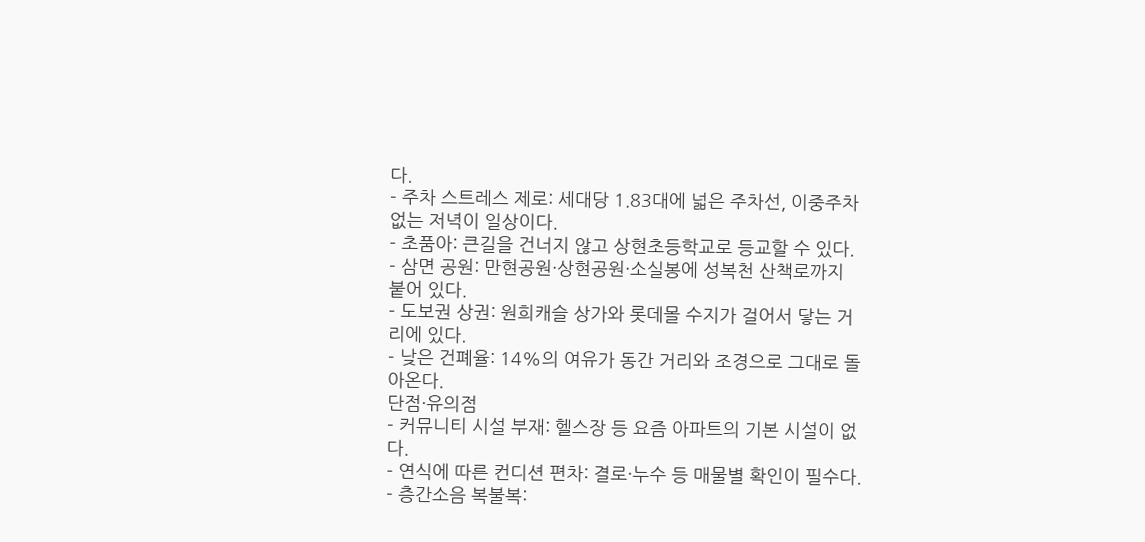다.
- 주차 스트레스 제로: 세대당 1.83대에 넓은 주차선, 이중주차 없는 저녁이 일상이다.
- 초품아: 큰길을 건너지 않고 상현초등학교로 등교할 수 있다.
- 삼면 공원: 만현공원·상현공원·소실봉에 성복천 산책로까지 붙어 있다.
- 도보권 상권: 원희캐슬 상가와 롯데몰 수지가 걸어서 닿는 거리에 있다.
- 낮은 건폐율: 14%의 여유가 동간 거리와 조경으로 그대로 돌아온다.
단점·유의점
- 커뮤니티 시설 부재: 헬스장 등 요즘 아파트의 기본 시설이 없다.
- 연식에 따른 컨디션 편차: 결로·누수 등 매물별 확인이 필수다.
- 층간소음 복불복: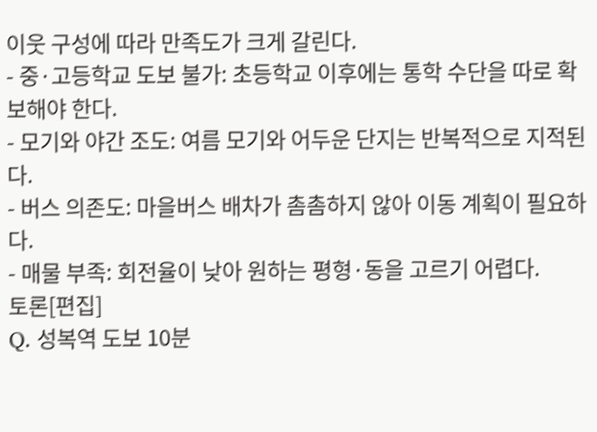이웃 구성에 따라 만족도가 크게 갈린다.
- 중·고등학교 도보 불가: 초등학교 이후에는 통학 수단을 따로 확보해야 한다.
- 모기와 야간 조도: 여름 모기와 어두운 단지는 반복적으로 지적된다.
- 버스 의존도: 마을버스 배차가 촘촘하지 않아 이동 계획이 필요하다.
- 매물 부족: 회전율이 낮아 원하는 평형·동을 고르기 어렵다.
토론[편집]
Q. 성복역 도보 10분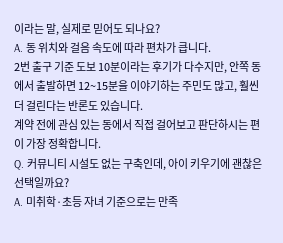이라는 말, 실제로 믿어도 되나요?
A. 동 위치와 걸음 속도에 따라 편차가 큽니다.
2번 출구 기준 도보 10분이라는 후기가 다수지만, 안쪽 동에서 출발하면 12~15분을 이야기하는 주민도 많고, 훨씬 더 걸린다는 반론도 있습니다.
계약 전에 관심 있는 동에서 직접 걸어보고 판단하시는 편이 가장 정확합니다.
Q. 커뮤니티 시설도 없는 구축인데, 아이 키우기에 괜찮은 선택일까요?
A. 미취학·초등 자녀 기준으로는 만족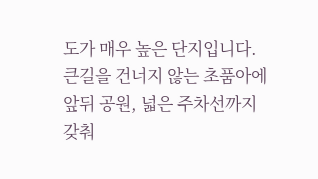도가 매우 높은 단지입니다.
큰길을 건너지 않는 초품아에 앞뒤 공원, 넓은 주차선까지 갖춰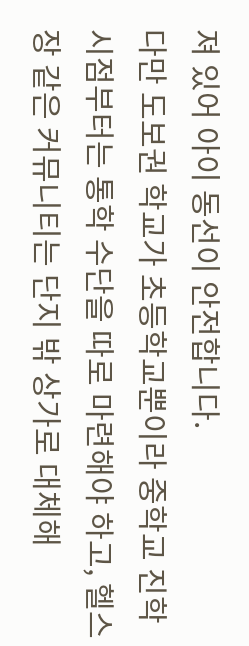져 있어 아이 동선이 안전합니다.
다만 도보권 학교가 초등학교뿐이라 중학교 진학 시점부터는 통학 수단을 따로 마련해야 하고, 헬스장 같은 커뮤니티는 단지 밖 상가로 대체해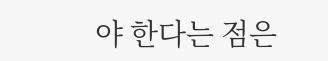야 한다는 점은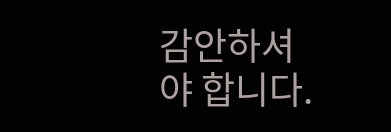감안하셔야 합니다.